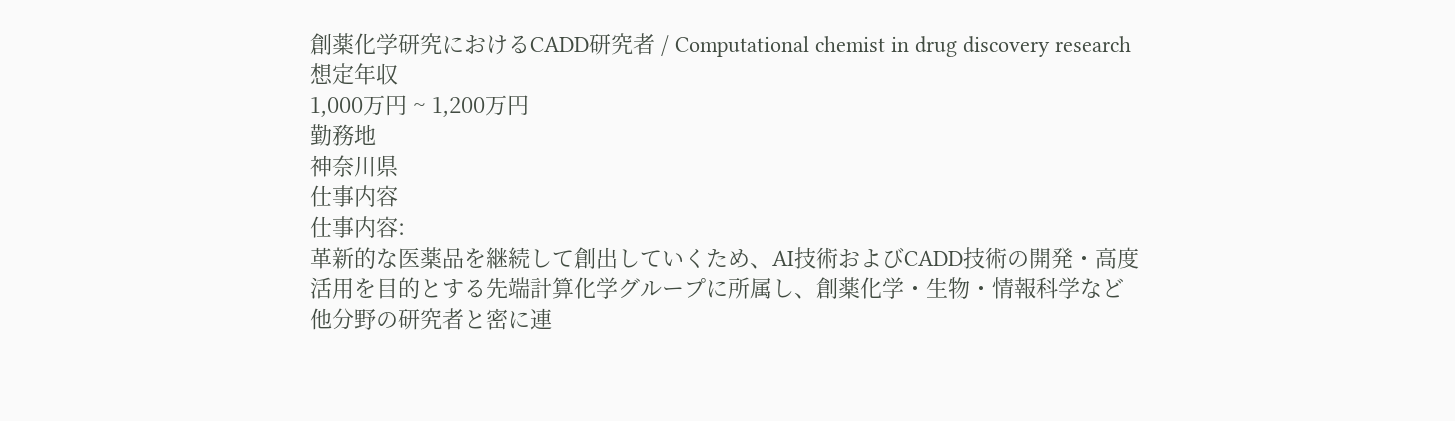創薬化学研究におけるCADD研究者 / Computational chemist in drug discovery research
想定年収
1,000万円 ~ 1,200万円
勤務地
神奈川県
仕事内容
仕事内容:
革新的な医薬品を継続して創出していくため、AI技術およびCADD技術の開発・高度活用を目的とする先端計算化学グループに所属し、創薬化学・生物・情報科学など他分野の研究者と密に連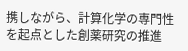携しながら、計算化学の専門性を起点とした創薬研究の推進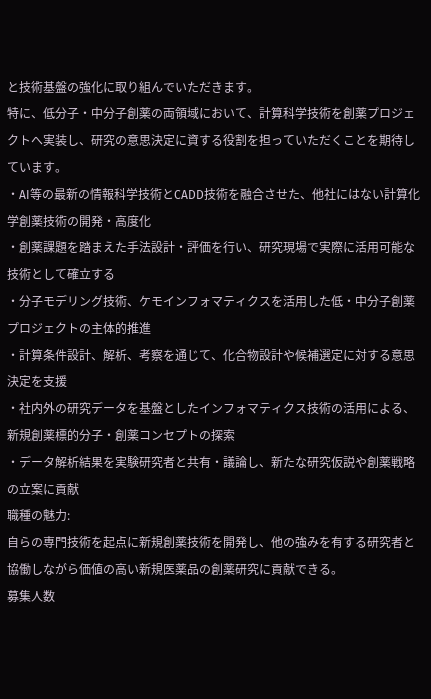と技術基盤の強化に取り組んでいただきます。
特に、低分子・中分子創薬の両領域において、計算科学技術を創薬プロジェクトへ実装し、研究の意思決定に資する役割を担っていただくことを期待しています。
・AI等の最新の情報科学技術とCADD技術を融合させた、他社にはない計算化学創薬技術の開発・高度化
・創薬課題を踏まえた手法設計・評価を行い、研究現場で実際に活用可能な技術として確立する
・分子モデリング技術、ケモインフォマティクスを活用した低・中分子創薬プロジェクトの主体的推進
・計算条件設計、解析、考察を通じて、化合物設計や候補選定に対する意思決定を支援
・社内外の研究データを基盤としたインフォマティクス技術の活用による、新規創薬標的分子・創薬コンセプトの探索
・データ解析結果を実験研究者と共有・議論し、新たな研究仮説や創薬戦略の立案に貢献
職種の魅力:
自らの専門技術を起点に新規創薬技術を開発し、他の強みを有する研究者と協働しながら価値の高い新規医薬品の創薬研究に貢献できる。
募集人数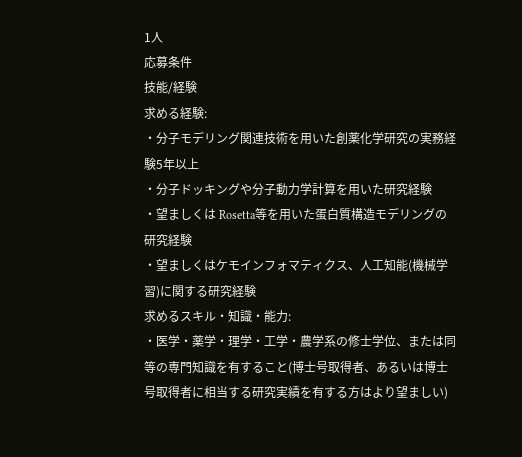1人
応募条件
技能/経験
求める経験:
・分子モデリング関連技術を用いた創薬化学研究の実務経験5年以上
・分子ドッキングや分子動力学計算を用いた研究経験
・望ましくは Rosetta等を用いた蛋白質構造モデリングの研究経験
・望ましくはケモインフォマティクス、人工知能(機械学習)に関する研究経験
求めるスキル・知識・能力:
・医学・薬学・理学・工学・農学系の修士学位、または同等の専門知識を有すること(博士号取得者、あるいは博士号取得者に相当する研究実績を有する方はより望ましい)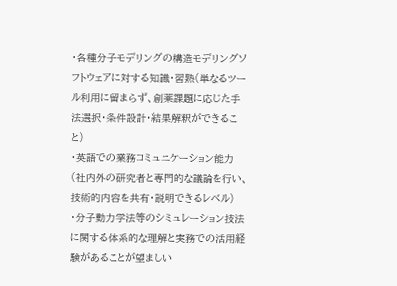・各種分子モデリングの構造モデリングソフトウェアに対する知識・習熟(単なるツール利用に留まらず、創薬課題に応じた手法選択・条件設計・結果解釈ができること)
・英語での業務コミュニケーション能力(社内外の研究者と専門的な議論を行い、技術的内容を共有・説明できるレベル)
・分子動力学法等のシミュレーション技法に関する体系的な理解と実務での活用経験があることが望ましい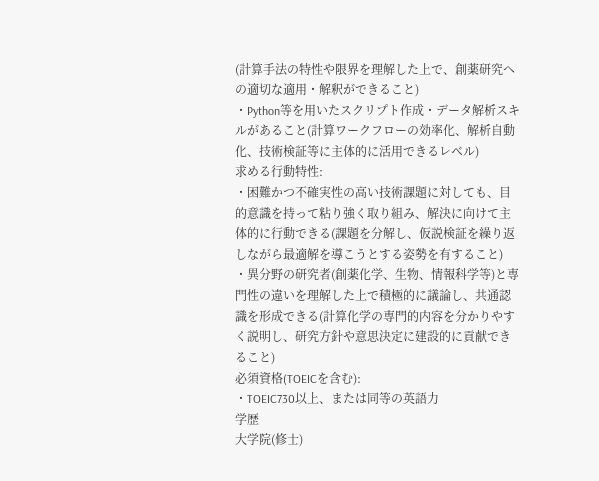(計算手法の特性や限界を理解した上で、創薬研究への適切な適用・解釈ができること)
・Python等を用いたスクリプト作成・データ解析スキルがあること(計算ワークフローの効率化、解析自動化、技術検証等に主体的に活用できるレベル)
求める行動特性:
・困難かつ不確実性の高い技術課題に対しても、目的意識を持って粘り強く取り組み、解決に向けて主体的に行動できる(課題を分解し、仮説検証を繰り返しながら最適解を導こうとする姿勢を有すること)
・異分野の研究者(創薬化学、生物、情報科学等)と専門性の違いを理解した上で積極的に議論し、共通認識を形成できる(計算化学の専門的内容を分かりやすく説明し、研究方針や意思決定に建設的に貢献できること)
必須資格(TOEICを含む):
・TOEIC730以上、または同等の英語力
学歴
大学院(修士)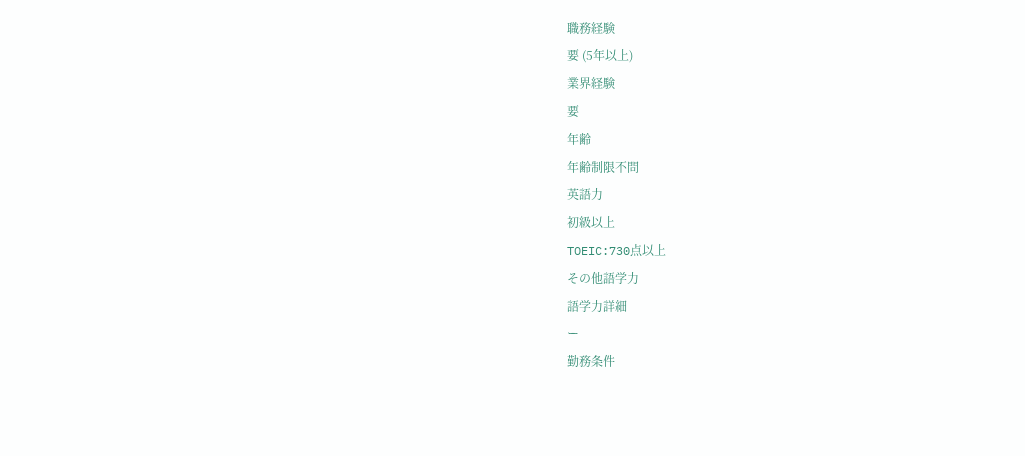職務経験
要 (5年以上)
業界経験
要
年齢
年齢制限不問
英語力
初級以上
TOEIC:730点以上
その他語学力
語学力詳細
ー
勤務条件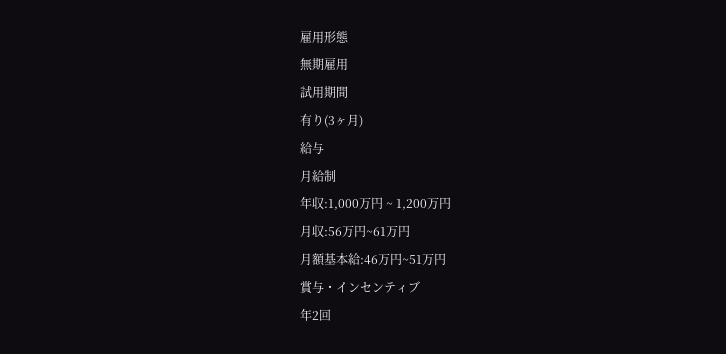雇用形態
無期雇用
試用期間
有り(3ヶ月)
給与
月給制
年収:1,000万円 ~ 1,200万円
月収:56万円~61万円
月額基本給:46万円~51万円
賞与・インセンティブ
年2回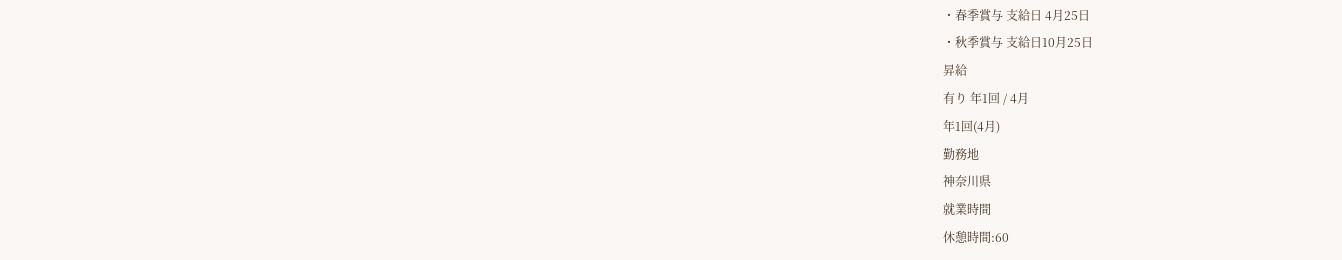・春季賞与 支給日 4⽉25日
・秋季賞与 支給日10⽉25日
昇給
有り 年1回 / 4月
年1回(4月)
勤務地
神奈川県
就業時間
休憩時間:60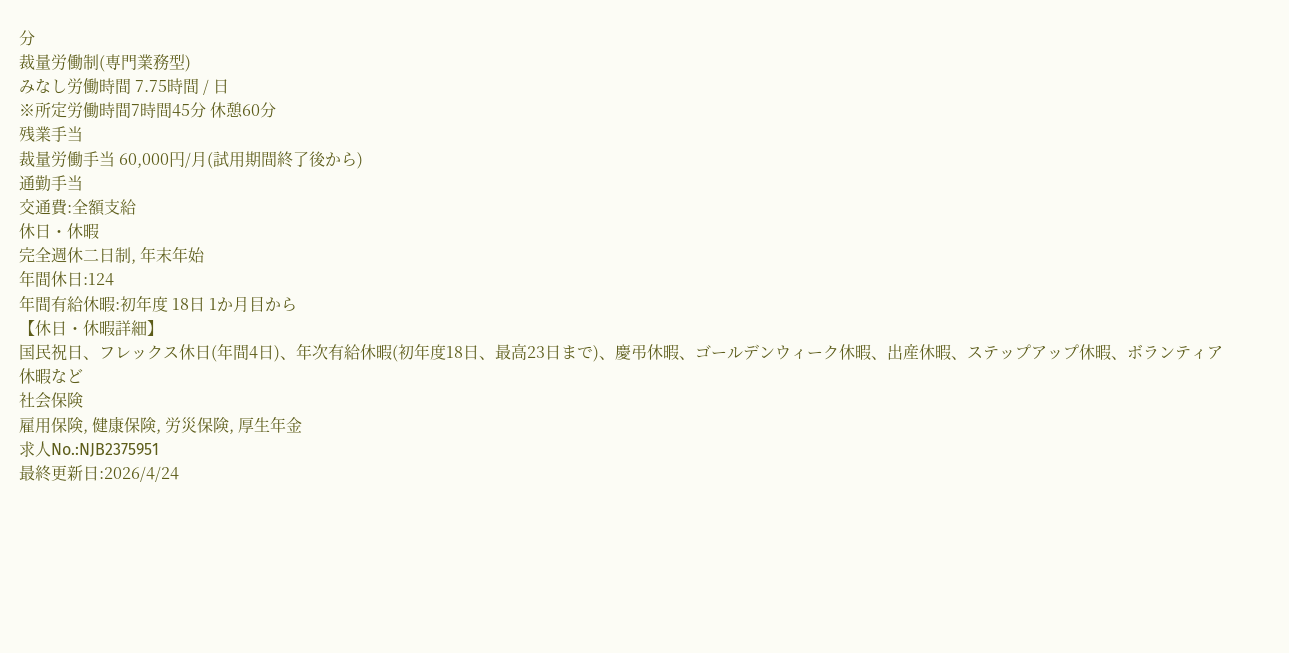分
裁量労働制(専門業務型)
みなし労働時間 7.75時間 / 日
※所定労働時間7時間45分 休憩60分
残業手当
裁量労働手当 60,000円/月(試用期間終了後から)
通勤手当
交通費:全額支給
休日・休暇
完全週休二日制, 年末年始
年間休日:124
年間有給休暇:初年度 18日 1か月目から
【休日・休暇詳細】
国民祝日、フレックス休日(年間4日)、年次有給休暇(初年度18日、最高23日まで)、慶弔休暇、ゴールデンウィーク休暇、出産休暇、ステップアップ休暇、ボランティア休暇など
社会保険
雇用保険, 健康保険, 労災保険, 厚生年金
求人No.:NJB2375951
最終更新日:2026/4/24